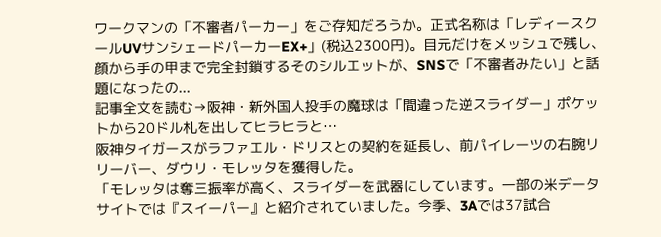ワークマンの「不審者パーカー」をご存知だろうか。正式名称は「レディースクールUVサンシェードパーカーEX+」(税込2300円)。目元だけをメッシュで残し、顔から手の甲まで完全封鎖するそのシルエットが、SNSで「不審者みたい」と話題になったの...
記事全文を読む→阪神・新外国人投手の魔球は「間違った逆スライダー」ポケットから20ドル札を出してヒラヒラと…
阪神タイガースがラファエル・ドリスとの契約を延長し、前パイレーツの右腕リリーバー、ダウリ・モレッタを獲得した。
「モレッタは奪三振率が高く、スライダーを武器にしています。一部の米データサイトでは『スイーパー』と紹介されていました。今季、3Aでは37試合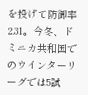を投げて防御率2.31。今冬、ドミニカ共和国でのウインターリーグでは5試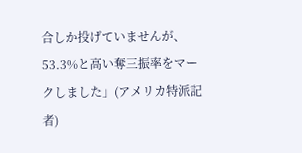合しか投げていませんが、53.3%と高い奪三振率をマークしました」(アメリカ特派記者)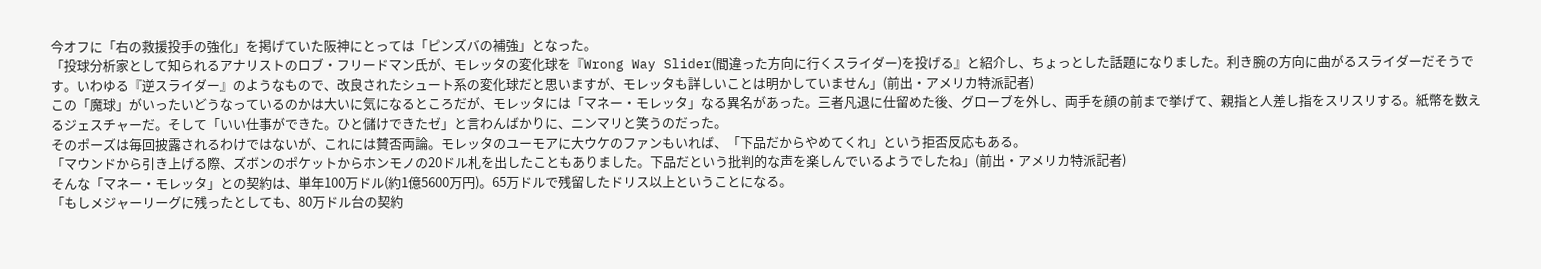今オフに「右の救援投手の強化」を掲げていた阪神にとっては「ピンズバの補強」となった。
「投球分析家として知られるアナリストのロブ・フリードマン氏が、モレッタの変化球を『Wrong Way Slider(間違った方向に行くスライダー)を投げる』と紹介し、ちょっとした話題になりました。利き腕の方向に曲がるスライダーだそうです。いわゆる『逆スライダー』のようなもので、改良されたシュート系の変化球だと思いますが、モレッタも詳しいことは明かしていません」(前出・アメリカ特派記者)
この「魔球」がいったいどうなっているのかは大いに気になるところだが、モレッタには「マネー・モレッタ」なる異名があった。三者凡退に仕留めた後、グローブを外し、両手を顔の前まで挙げて、親指と人差し指をスリスリする。紙幣を数えるジェスチャーだ。そして「いい仕事ができた。ひと儲けできたゼ」と言わんばかりに、ニンマリと笑うのだった。
そのポーズは毎回披露されるわけではないが、これには賛否両論。モレッタのユーモアに大ウケのファンもいれば、「下品だからやめてくれ」という拒否反応もある。
「マウンドから引き上げる際、ズボンのポケットからホンモノの20ドル札を出したこともありました。下品だという批判的な声を楽しんでいるようでしたね」(前出・アメリカ特派記者)
そんな「マネー・モレッタ」との契約は、単年100万ドル(約1億5600万円)。65万ドルで残留したドリス以上ということになる。
「もしメジャーリーグに残ったとしても、80万ドル台の契約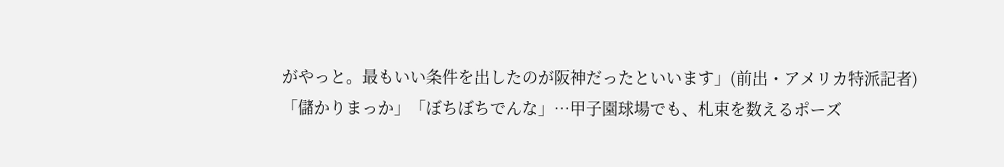がやっと。最もいい条件を出したのが阪神だったといいます」(前出・アメリカ特派記者)
「儲かりまっか」「ぼちぼちでんな」…甲子園球場でも、札束を数えるポーズ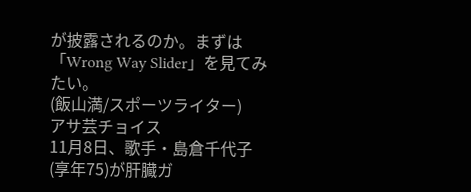が披露されるのか。まずは「Wrong Way Slider」を見てみたい。
(飯山満/スポーツライター)
アサ芸チョイス
11月8日、歌手・島倉千代子(享年75)が肝臓ガ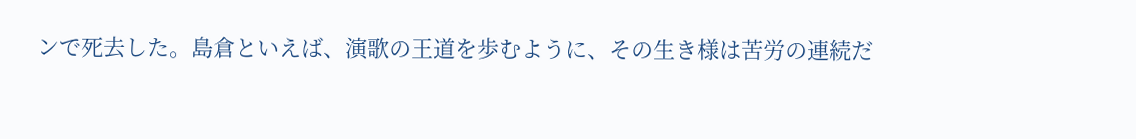ンで死去した。島倉といえば、演歌の王道を歩むように、その生き様は苦労の連続だ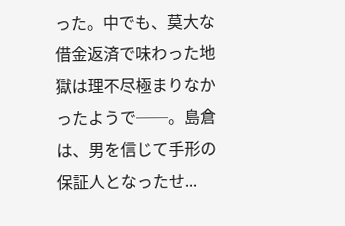った。中でも、莫大な借金返済で味わった地獄は理不尽極まりなかったようで──。島倉は、男を信じて手形の保証人となったせ...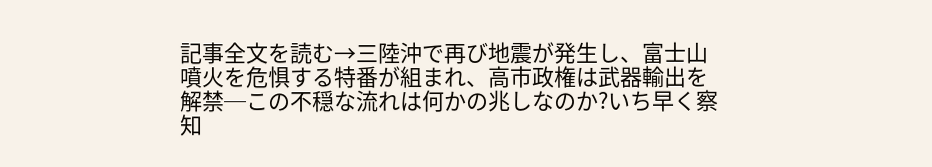記事全文を読む→三陸沖で再び地震が発生し、富士山噴火を危惧する特番が組まれ、高市政権は武器輸出を解禁─この不穏な流れは何かの兆しなのか?いち早く察知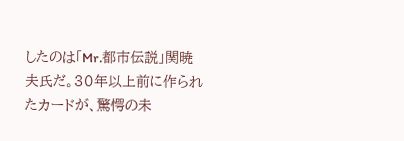したのは「Mr.都市伝説」関暁夫氏だ。30年以上前に作られたカードが、驚愕の未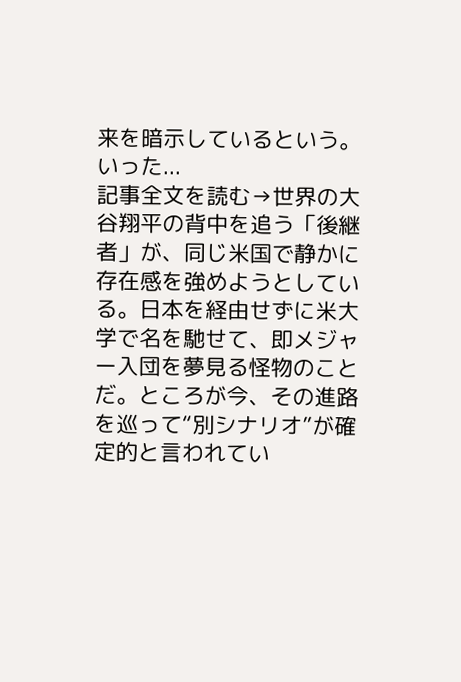来を暗示しているという。いった...
記事全文を読む→世界の大谷翔平の背中を追う「後継者」が、同じ米国で静かに存在感を強めようとしている。日本を経由せずに米大学で名を馳せて、即メジャー入団を夢見る怪物のことだ。ところが今、その進路を巡って“別シナリオ”が確定的と言われてい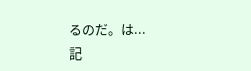るのだ。は...
記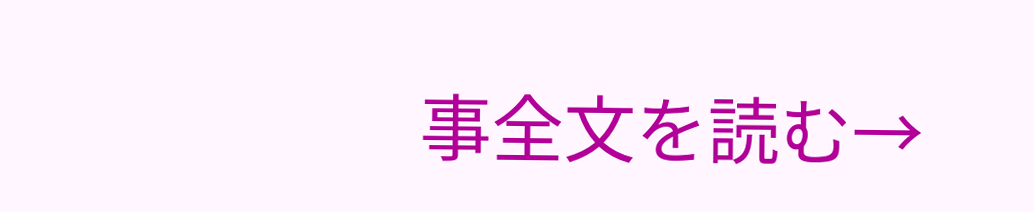事全文を読む→